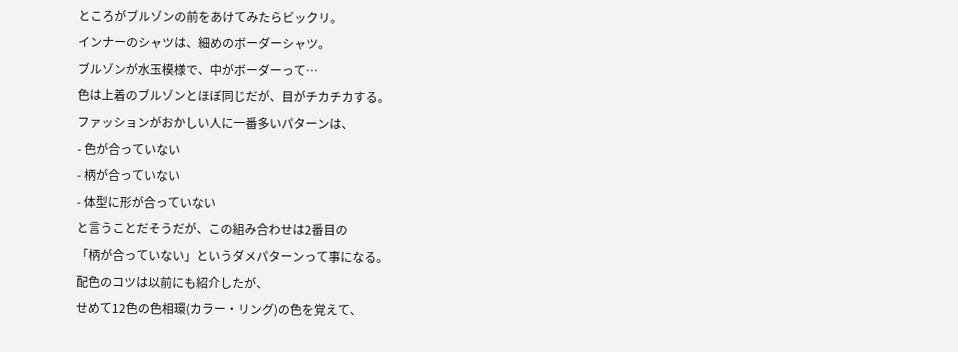ところがブルゾンの前をあけてみたらビックリ。
インナーのシャツは、細めのボーダーシャツ。
ブルゾンが水玉模様で、中がボーダーって…
色は上着のブルゾンとほぼ同じだが、目がチカチカする。
ファッションがおかしい人に一番多いパターンは、
- 色が合っていない
- 柄が合っていない
- 体型に形が合っていない
と言うことだそうだが、この組み合わせは2番目の
「柄が合っていない」というダメパターンって事になる。
配色のコツは以前にも紹介したが、
せめて12色の色相環(カラー・リング)の色を覚えて、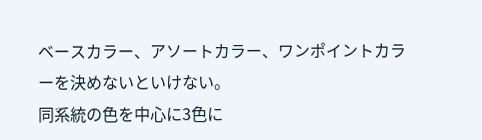ベースカラー、アソートカラー、ワンポイントカラーを決めないといけない。
同系統の色を中心に3色に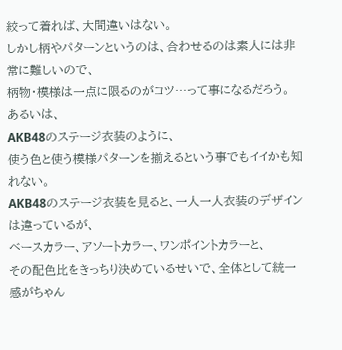絞って着れば、大間違いはない。
しかし柄やパターンというのは、合わせるのは素人には非常に難しいので、
柄物・模様は一点に限るのがコツ…って事になるだろう。
あるいは、
AKB48のステージ衣装のように、
使う色と使う模様パターンを揃えるという事でもイイかも知れない。
AKB48のステージ衣装を見ると、一人一人衣装のデザインは違っているが、
ベースカラー、アソートカラー、ワンポイントカラーと、
その配色比をきっちり決めているせいで、全体として統一感がちゃん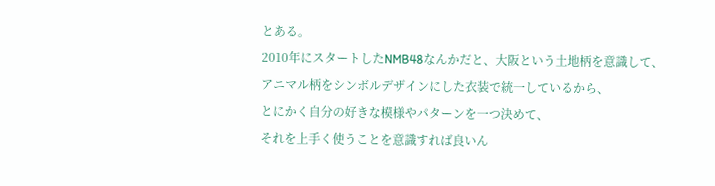とある。
2010年にスタートしたNMB48なんかだと、大阪という土地柄を意識して、
アニマル柄をシンボルデザインにした衣装で統一しているから、
とにかく自分の好きな模様やパターンを一つ決めて、
それを上手く使うことを意識すれば良いん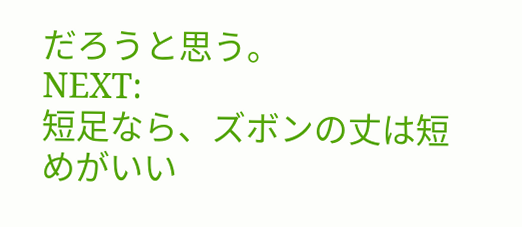だろうと思う。
NEXT:
短足なら、ズボンの丈は短めがいい